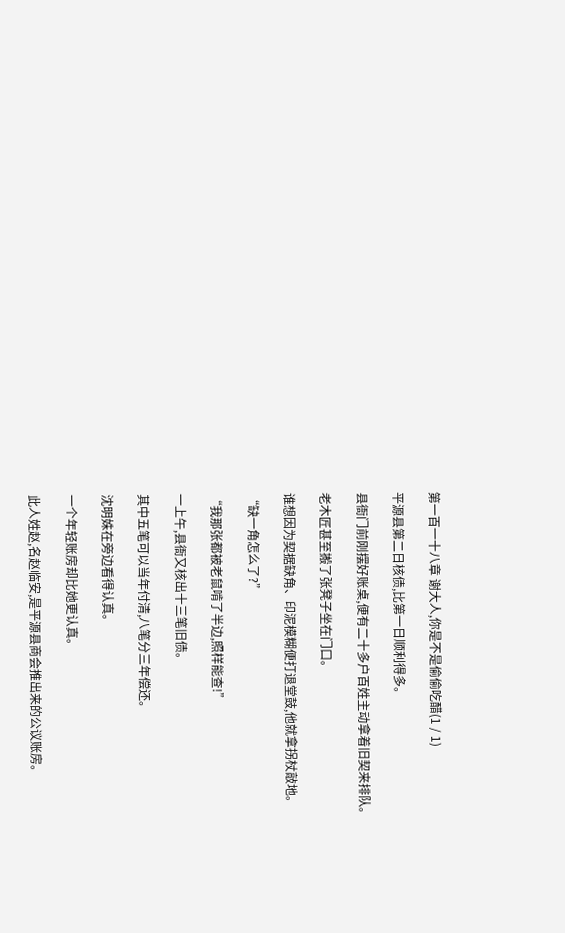第一百一十八章 谢大人,你是不是偷偷吃醋(1 / 1)

平源县第二日核债,比第一日顺利得多。

县衙门前刚摆好账桌,便有二十多户百姓主动拿着旧契来排队。

老木匠甚至搬了张凳子坐在门口。

谁想因为契据缺角、印泥模糊便打退堂鼓,他就拿拐杖敲地。

“缺一角怎么了?”

“我那张都被老鼠啃了半边,照样能查!”

一上午,县衙又核出十三笔旧债。

其中五笔可以当年付清,八笔分三年偿还。

沈明姝在旁边看得认真。

一个年轻账房却比她更认真。

此人姓赵,名赵临安,是平源县商会推出来的公议账房。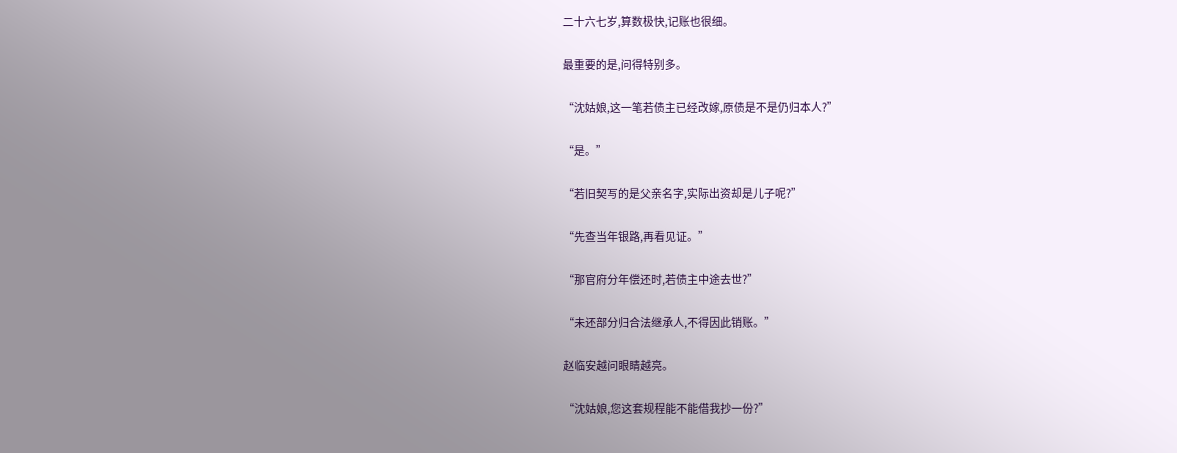二十六七岁,算数极快,记账也很细。

最重要的是,问得特别多。

“沈姑娘,这一笔若债主已经改嫁,原债是不是仍归本人?”

“是。”

“若旧契写的是父亲名字,实际出资却是儿子呢?”

“先查当年银路,再看见证。”

“那官府分年偿还时,若债主中途去世?”

“未还部分归合法继承人,不得因此销账。”

赵临安越问眼睛越亮。

“沈姑娘,您这套规程能不能借我抄一份?”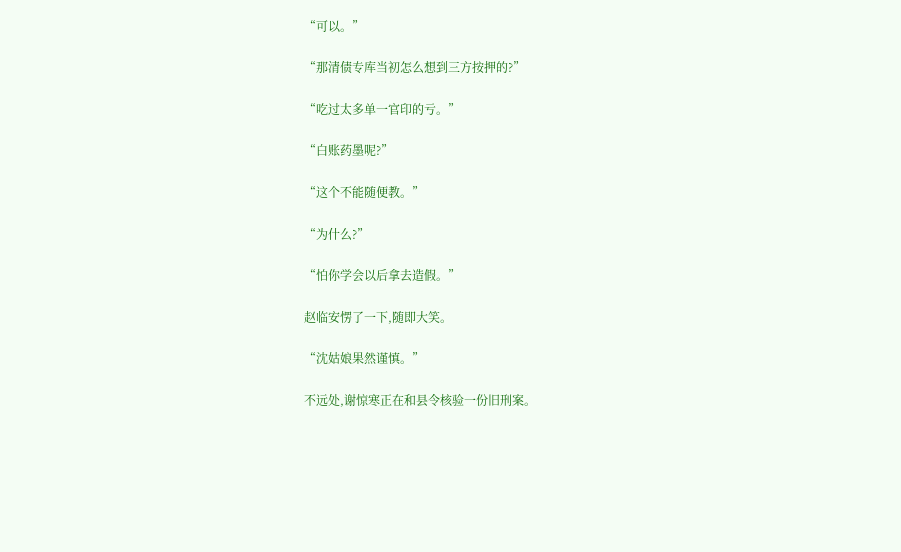“可以。”

“那清债专库当初怎么想到三方按押的?”

“吃过太多单一官印的亏。”

“白账药墨呢?”

“这个不能随便教。”

“为什么?”

“怕你学会以后拿去造假。”

赵临安愣了一下,随即大笑。

“沈姑娘果然谨慎。”

不远处,谢惊寒正在和县令核验一份旧刑案。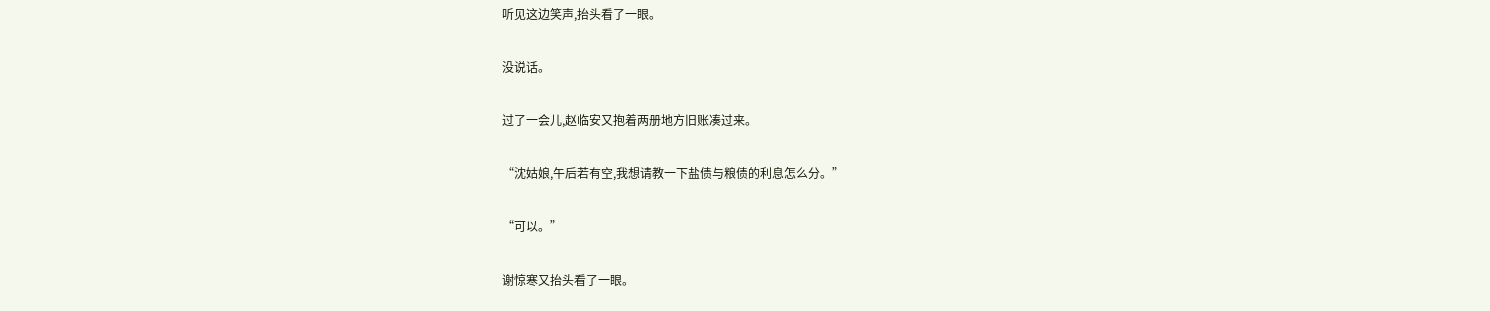听见这边笑声,抬头看了一眼。

没说话。

过了一会儿,赵临安又抱着两册地方旧账凑过来。

“沈姑娘,午后若有空,我想请教一下盐债与粮债的利息怎么分。”

“可以。”

谢惊寒又抬头看了一眼。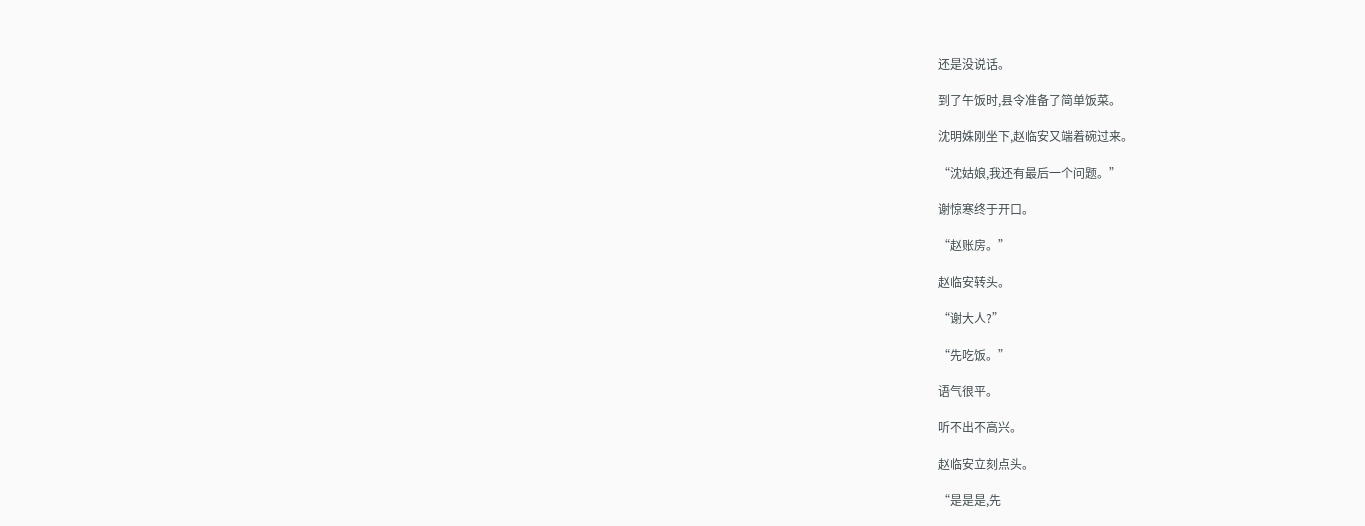还是没说话。

到了午饭时,县令准备了简单饭菜。

沈明姝刚坐下,赵临安又端着碗过来。

“沈姑娘,我还有最后一个问题。”

谢惊寒终于开口。

“赵账房。”

赵临安转头。

“谢大人?”

“先吃饭。”

语气很平。

听不出不高兴。

赵临安立刻点头。

“是是是,先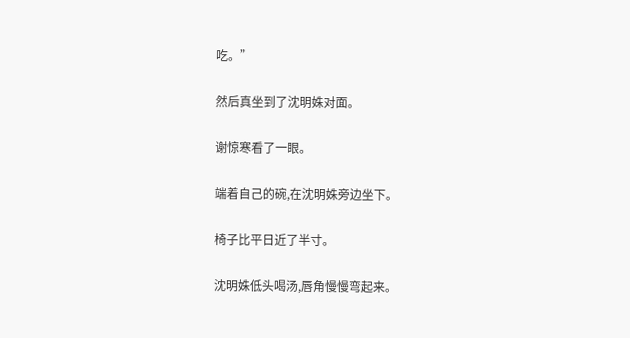吃。”

然后真坐到了沈明姝对面。

谢惊寒看了一眼。

端着自己的碗,在沈明姝旁边坐下。

椅子比平日近了半寸。

沈明姝低头喝汤,唇角慢慢弯起来。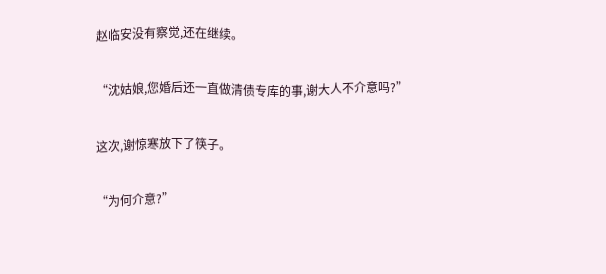赵临安没有察觉,还在继续。

“沈姑娘,您婚后还一直做清债专库的事,谢大人不介意吗?”

这次,谢惊寒放下了筷子。

“为何介意?”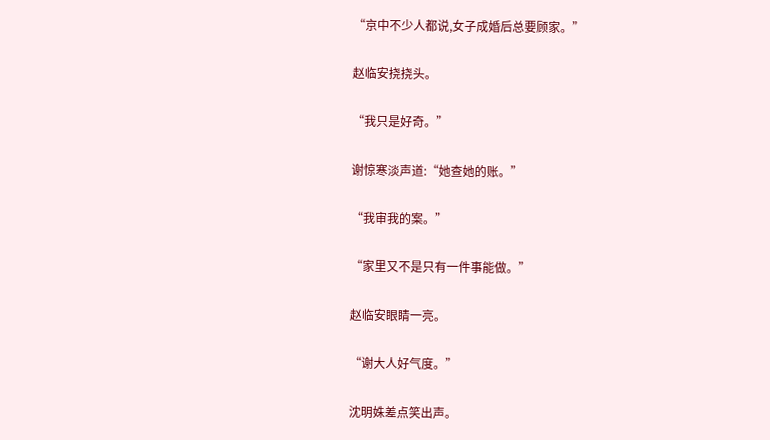“京中不少人都说,女子成婚后总要顾家。”

赵临安挠挠头。

“我只是好奇。”

谢惊寒淡声道:“她查她的账。”

“我审我的案。”

“家里又不是只有一件事能做。”

赵临安眼睛一亮。

“谢大人好气度。”

沈明姝差点笑出声。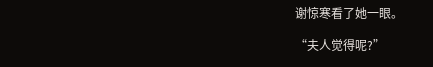谢惊寒看了她一眼。

“夫人觉得呢?”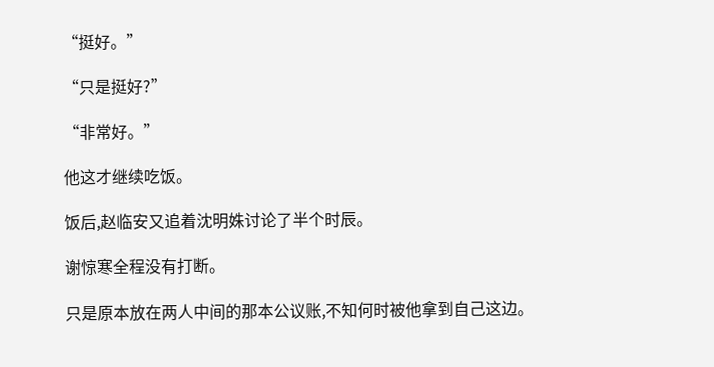“挺好。”

“只是挺好?”

“非常好。”

他这才继续吃饭。

饭后,赵临安又追着沈明姝讨论了半个时辰。

谢惊寒全程没有打断。

只是原本放在两人中间的那本公议账,不知何时被他拿到自己这边。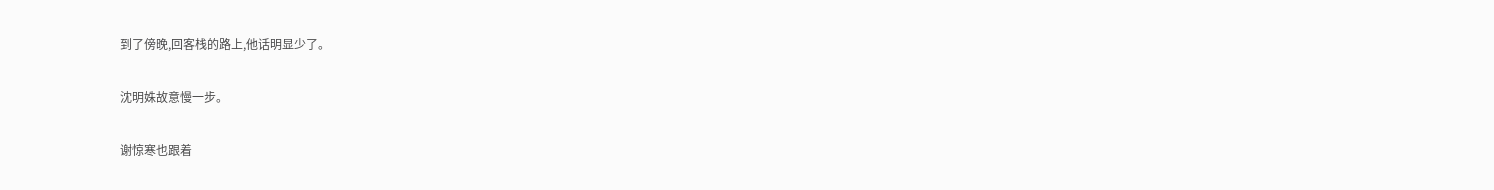到了傍晚,回客栈的路上,他话明显少了。

沈明姝故意慢一步。

谢惊寒也跟着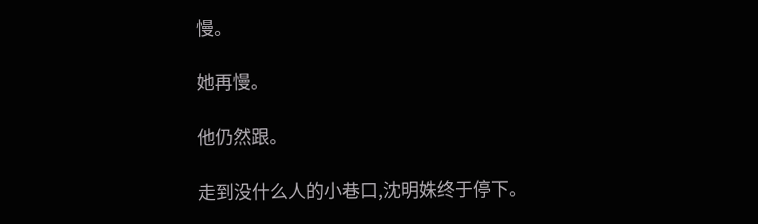慢。

她再慢。

他仍然跟。

走到没什么人的小巷口,沈明姝终于停下。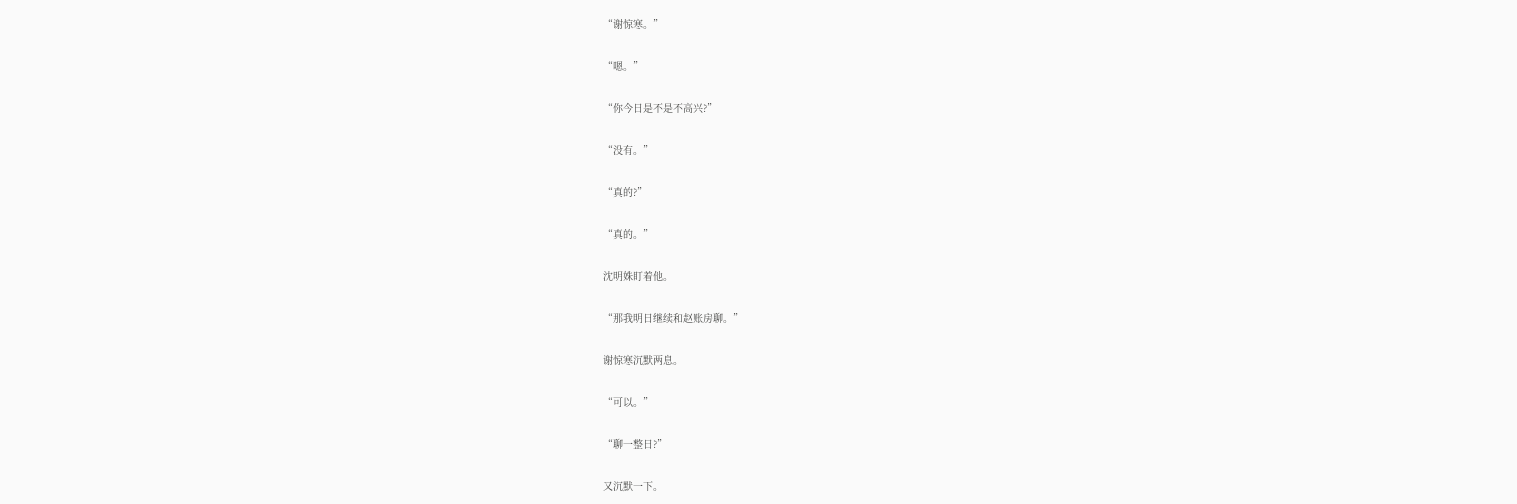“谢惊寒。”

“嗯。”

“你今日是不是不高兴?”

“没有。”

“真的?”

“真的。”

沈明姝盯着他。

“那我明日继续和赵账房聊。”

谢惊寒沉默两息。

“可以。”

“聊一整日?”

又沉默一下。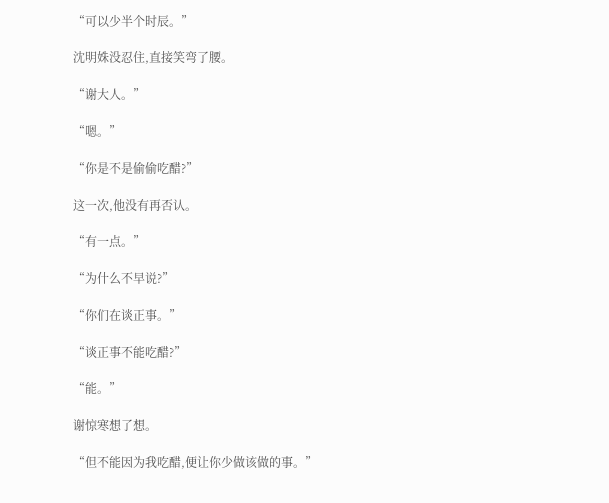“可以少半个时辰。”

沈明姝没忍住,直接笑弯了腰。

“谢大人。”

“嗯。”

“你是不是偷偷吃醋?”

这一次,他没有再否认。

“有一点。”

“为什么不早说?”

“你们在谈正事。”

“谈正事不能吃醋?”

“能。”

谢惊寒想了想。

“但不能因为我吃醋,便让你少做该做的事。”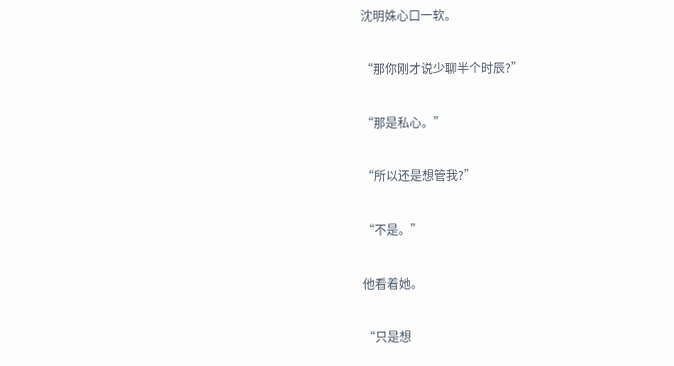沈明姝心口一软。

“那你刚才说少聊半个时辰?”

“那是私心。”

“所以还是想管我?”

“不是。”

他看着她。

“只是想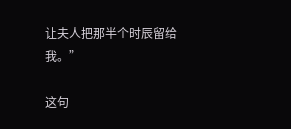让夫人把那半个时辰留给我。”

这句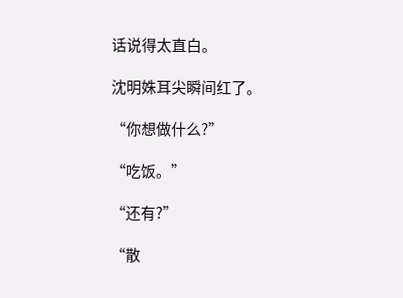话说得太直白。

沈明姝耳尖瞬间红了。

“你想做什么?”

“吃饭。”

“还有?”

“散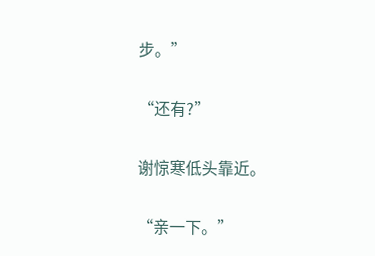步。”

“还有?”

谢惊寒低头靠近。

“亲一下。”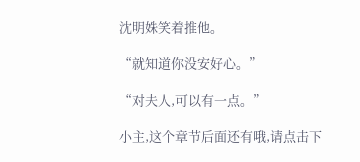沈明姝笑着推他。

“就知道你没安好心。”

“对夫人,可以有一点。”

小主,这个章节后面还有哦,请点击下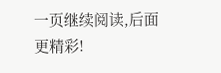一页继续阅读,后面更精彩!